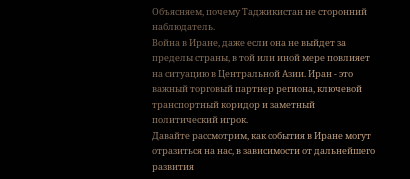Объясняем, почему Таджикистан не сторонний наблюдатель.
Война в Иране, даже если она не выйдет за пределы страны, в той или иной мере повлияет на ситуацию в Центральной Азии. Иран - это важный торговый партнер региона, ключевой транспортный коридор и заметный политический игрок.
Давайте рассмотрим, как события в Иране могут отразиться на нас, в зависимости от дальнейшего развития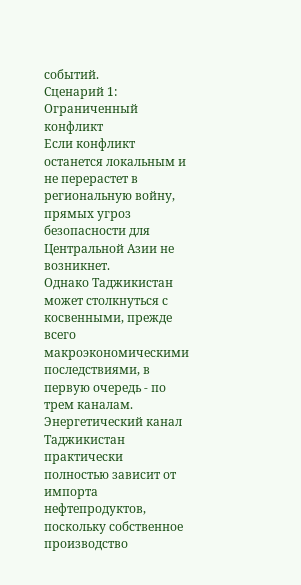событий.
Сценарий 1: Ограниченный конфликт
Если конфликт останется локальным и не перерастет в региональную войну, прямых угроз безопасности для Центральной Азии не возникнет.
Однако Таджикистан может столкнуться с косвенными, прежде всего макроэкономическими последствиями, в первую очередь - по трем каналам.
Энергетический канал
Таджикистан практически полностью зависит от импорта нефтепродуктов, поскольку собственное производство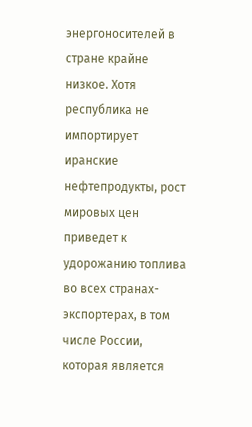энергоносителей в стране крайне низкое. Хотя республика не импортирует иранские нефтепродукты, рост мировых цен приведет к удорожанию топлива во всех странах-экспортерах, в том числе России, которая является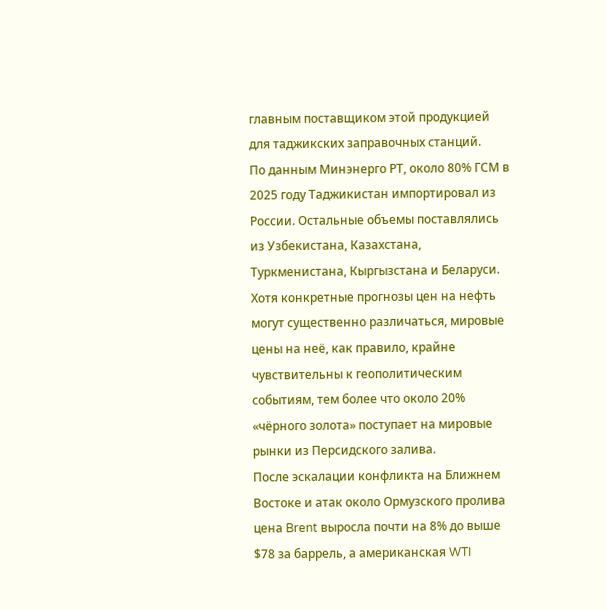главным поставщиком этой продукцией для таджикских заправочных станций.
По данным Минэнерго РТ, около 80% ГСМ в 2025 году Таджикистан импортировал из России. Остальные объемы поставлялись из Узбекистана, Казахстана, Туркменистана, Кыргызстана и Беларуси.
Хотя конкретные прогнозы цен на нефть могут существенно различаться, мировые цены на неё, как правило, крайне чувствительны к геополитическим событиям, тем более что около 20% «чёрного золота» поступает на мировые рынки из Персидского залива.
После эскалации конфликта на Ближнем Востоке и атак около Ормузского пролива цена Brent выросла почти на 8% до выше $78 за баррель, а американская WTI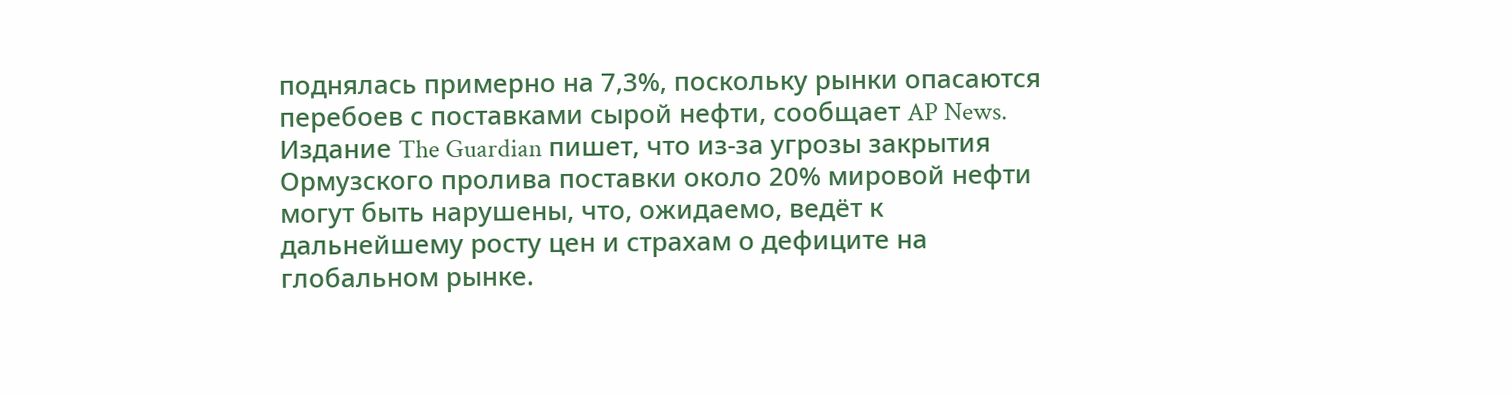поднялась примерно на 7,3%, поскольку рынки опасаются перебоев с поставками сырой нефти, сообщает AP News.
Издание The Guardian пишет, что из-за угрозы закрытия Ормузского пролива поставки около 20% мировой нефти могут быть нарушены, что, ожидаемо, ведёт к дальнейшему росту цен и страхам о дефиците на глобальном рынке.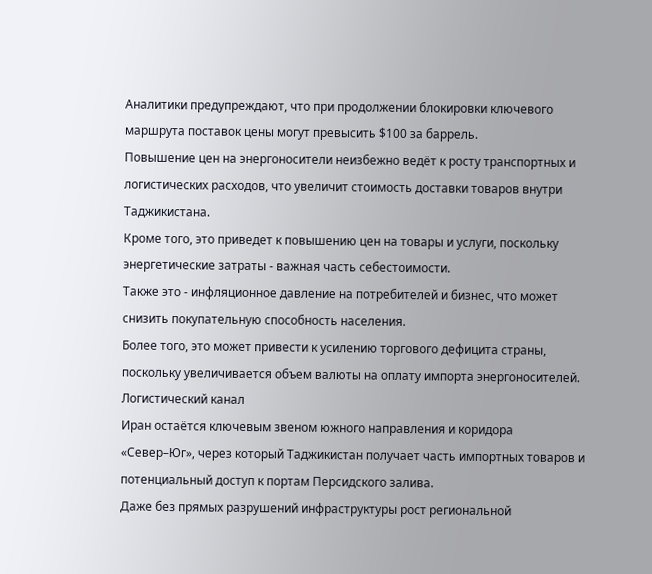Аналитики предупреждают, что при продолжении блокировки ключевого маршрута поставок цены могут превысить $100 за баррель.
Повышение цен на энергоносители неизбежно ведёт к росту транспортных и логистических расходов, что увеличит стоимость доставки товаров внутри Таджикистана.
Кроме того, это приведет к повышению цен на товары и услуги, поскольку энергетические затраты - важная часть себестоимости.
Также это - инфляционное давление на потребителей и бизнес, что может снизить покупательную способность населения.
Более того, это может привести к усилению торгового дефицита страны, поскольку увеличивается объем валюты на оплату импорта энергоносителей.
Логистический канал
Иран остаётся ключевым звеном южного направления и коридора «Север–Юг», через который Таджикистан получает часть импортных товаров и потенциальный доступ к портам Персидского залива.
Даже без прямых разрушений инфраструктуры рост региональной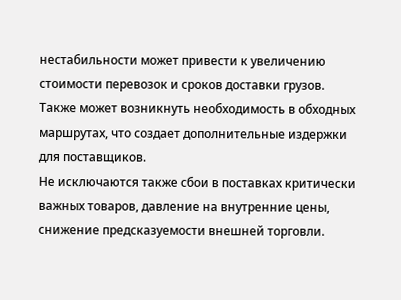нестабильности может привести к увеличению стоимости перевозок и сроков доставки грузов.
Также может возникнуть необходимость в обходных маршрутах, что создает дополнительные издержки для поставщиков.
Не исключаются также сбои в поставках критически важных товаров, давление на внутренние цены, снижение предсказуемости внешней торговли.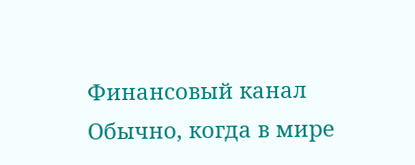Финансовый канал
Обычно, когда в мире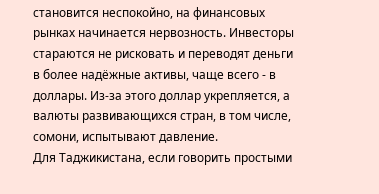становится неспокойно, на финансовых рынках начинается нервозность. Инвесторы стараются не рисковать и переводят деньги в более надёжные активы, чаще всего - в доллары. Из-за этого доллар укрепляется, а валюты развивающихся стран, в том числе, сомони, испытывают давление.
Для Таджикистана, если говорить простыми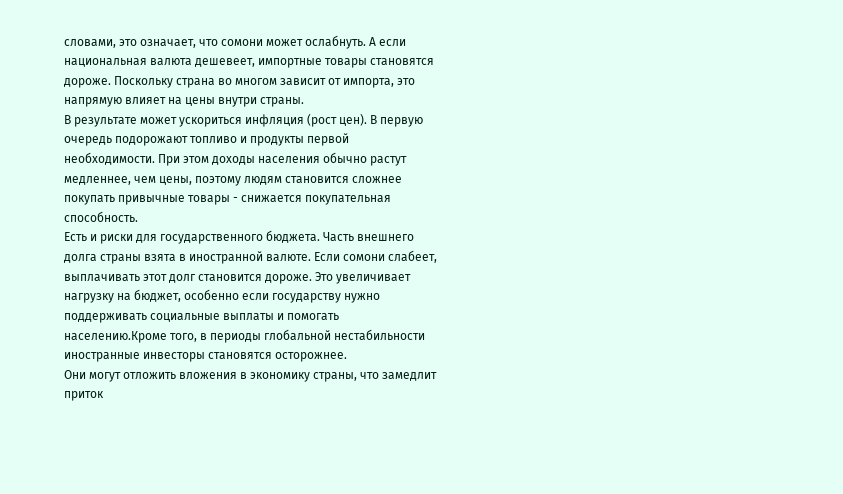словами, это означает, что сомони может ослабнуть. А если национальная валюта дешевеет, импортные товары становятся дороже. Поскольку страна во многом зависит от импорта, это напрямую влияет на цены внутри страны.
В результате может ускориться инфляция (рост цен). В первую очередь подорожают топливо и продукты первой необходимости. При этом доходы населения обычно растут медленнее, чем цены, поэтому людям становится сложнее покупать привычные товары - снижается покупательная способность.
Есть и риски для государственного бюджета. Часть внешнего долга страны взята в иностранной валюте. Если сомони слабеет, выплачивать этот долг становится дороже. Это увеличивает нагрузку на бюджет, особенно если государству нужно поддерживать социальные выплаты и помогать населению.Кроме того, в периоды глобальной нестабильности иностранные инвесторы становятся осторожнее.
Они могут отложить вложения в экономику страны, что замедлит приток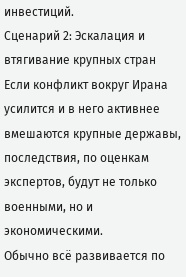инвестиций.
Сценарий 2: Эскалация и втягивание крупных стран
Если конфликт вокруг Ирана усилится и в него активнее вмешаются крупные державы, последствия, по оценкам экспертов, будут не только военными, но и экономическими.
Обычно всё развивается по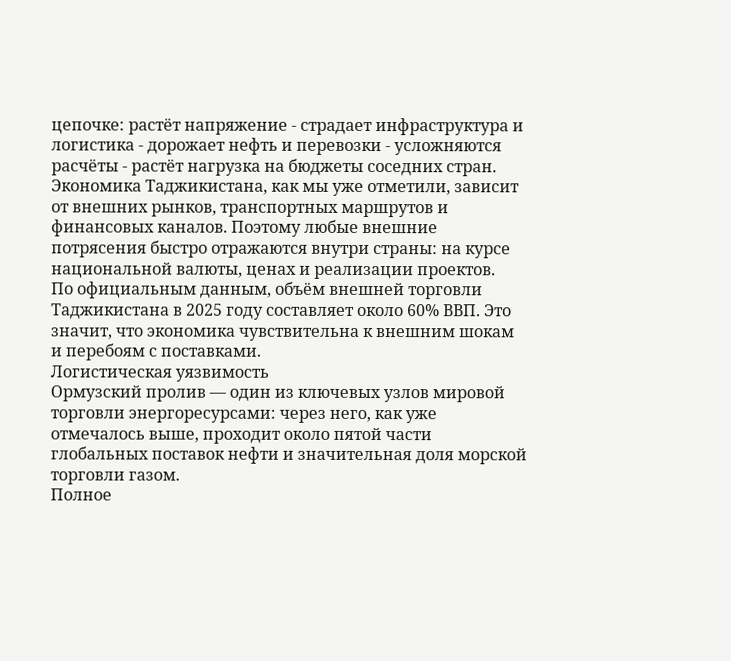цепочке: растёт напряжение - страдает инфраструктура и логистика - дорожает нефть и перевозки - усложняются расчёты - растёт нагрузка на бюджеты соседних стран.
Экономика Таджикистана, как мы уже отметили, зависит от внешних рынков, транспортных маршрутов и финансовых каналов. Поэтому любые внешние потрясения быстро отражаются внутри страны: на курсе национальной валюты, ценах и реализации проектов.
По официальным данным, объём внешней торговли Таджикистана в 2025 году составляет около 60% ВВП. Это значит, что экономика чувствительна к внешним шокам и перебоям с поставками.
Логистическая уязвимость
Ормузский пролив — один из ключевых узлов мировой торговли энергоресурсами: через него, как уже отмечалось выше, проходит около пятой части глобальных поставок нефти и значительная доля морской торговли газом.
Полное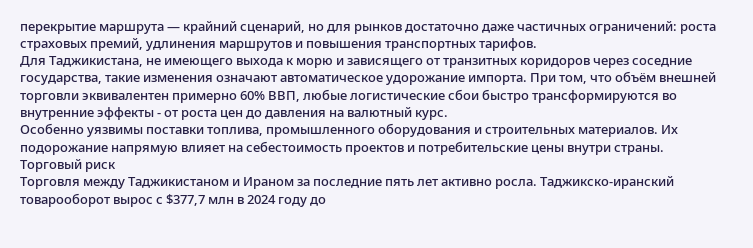перекрытие маршрута — крайний сценарий, но для рынков достаточно даже частичных ограничений: роста страховых премий, удлинения маршрутов и повышения транспортных тарифов.
Для Таджикистана, не имеющего выхода к морю и зависящего от транзитных коридоров через соседние государства, такие изменения означают автоматическое удорожание импорта. При том, что объём внешней торговли эквивалентен примерно 60% ВВП, любые логистические сбои быстро трансформируются во внутренние эффекты - от роста цен до давления на валютный курс.
Особенно уязвимы поставки топлива, промышленного оборудования и строительных материалов. Их подорожание напрямую влияет на себестоимость проектов и потребительские цены внутри страны.
Торговый риск
Торговля между Таджикистаном и Ираном за последние пять лет активно росла. Таджикско-иранский товарооборот вырос с $377,7 млн в 2024 году до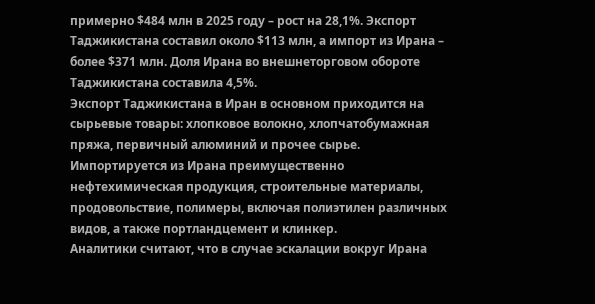примерно $484 млн в 2025 году – рост на 28,1%. Экспорт Таджикистана составил около $113 млн, а импорт из Ирана – более $371 млн. Доля Ирана во внешнеторговом обороте Таджикистана составила 4,5%.
Экспорт Таджикистана в Иран в основном приходится на сырьевые товары: хлопковое волокно, хлопчатобумажная пряжа, первичный алюминий и прочее сырье.
Импортируется из Ирана преимущественно нефтехимическая продукция, строительные материалы, продовольствие, полимеры, включая полиэтилен различных видов, а также портландцемент и клинкер.
Аналитики считают, что в случае эскалации вокруг Ирана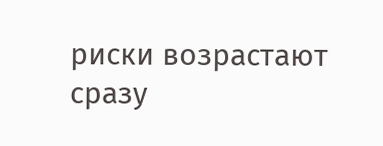риски возрастают сразу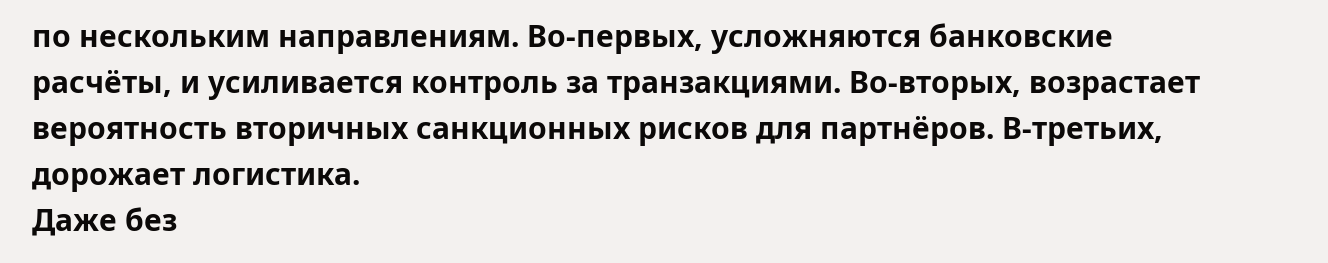по нескольким направлениям. Во-первых, усложняются банковские расчёты, и усиливается контроль за транзакциями. Во-вторых, возрастает вероятность вторичных санкционных рисков для партнёров. В-третьих, дорожает логистика.
Даже без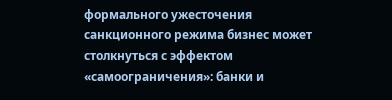формального ужесточения санкционного режима бизнес может столкнуться с эффектом «самоограничения»: банки и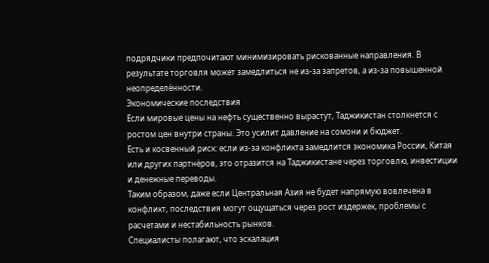подрядчики предпочитают минимизировать рискованные направления. В результате торговля может замедлиться не из-за запретов, а из-за повышенной неопределённости.
Экономические последствия
Если мировые цены на нефть существенно вырастут, Таджикистан столкнется с ростом цен внутри страны. Это усилит давление на сомони и бюджет.
Есть и косвенный риск: если из-за конфликта замедлится экономика России, Китая или других партнёров, это отразится на Таджикистане через торговлю, инвестиции и денежные переводы.
Таким образом, даже если Центральная Азия не будет напрямую вовлечена в конфликт, последствия могут ощущаться через рост издержек, проблемы с расчетами и нестабильность рынков.
Специалисты полагают, что эскалация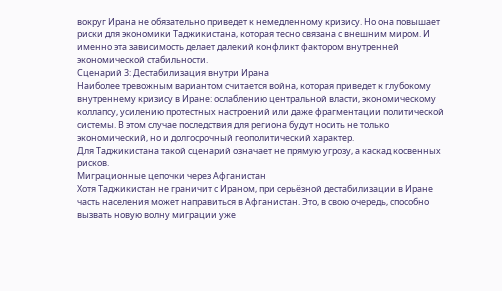вокруг Ирана не обязательно приведет к немедленному кризису. Но она повышает риски для экономики Таджикистана, которая тесно связана с внешним миром. И именно эта зависимость делает далекий конфликт фактором внутренней экономической стабильности.
Сценарий 3: Дестабилизация внутри Ирана
Наиболее тревожным вариантом считается война, которая приведет к глубокому внутреннему кризису в Иране: ослаблению центральной власти, экономическому коллапсу, усилению протестных настроений или даже фрагментации политической системы. В этом случае последствия для региона будут носить не только экономический, но и долгосрочный геополитический характер.
Для Таджикистана такой сценарий означает не прямую угрозу, а каскад косвенных рисков.
Миграционные цепочки через Афганистан
Хотя Таджикистан не граничит с Ираном, при серьёзной дестабилизации в Иране часть населения может направиться в Афганистан. Это, в свою очередь, способно вызвать новую волну миграции уже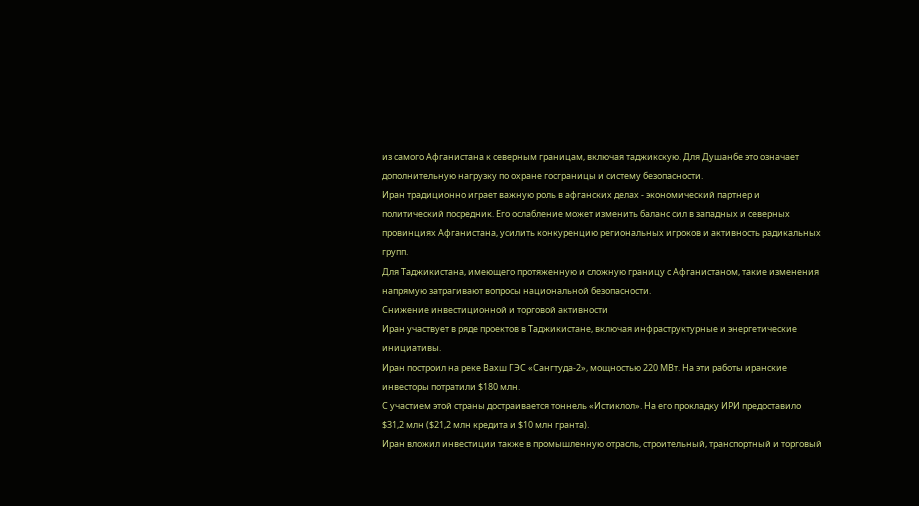из самого Афганистана к северным границам, включая таджикскую. Для Душанбе это означает дополнительную нагрузку по охране госграницы и систему безопасности.
Иран традиционно играет важную роль в афганских делах - экономический партнер и политический посредник. Его ослабление может изменить баланс сил в западных и северных провинциях Афганистана, усилить конкуренцию региональных игроков и активность радикальных групп.
Для Таджикистана, имеющего протяженную и сложную границу с Афганистаном, такие изменения напрямую затрагивают вопросы национальной безопасности.
Снижение инвестиционной и торговой активности
Иран участвует в ряде проектов в Таджикистане, включая инфраструктурные и энергетические инициативы.
Иран построил на реке Вахш ГЭС «Сангтуда-2», мощностью 220 МВт. На эти работы иранские инвесторы потратили $180 млн.
С участием этой страны достраивается тоннель «Истиклол». На его прокладку ИРИ предоставило $31,2 млн ($21,2 млн кредита и $10 млн гранта).
Иран вложил инвестиции также в промышленную отрасль, строительный, транспортный и торговый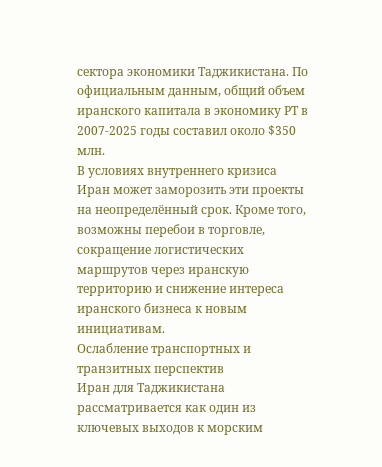сектора экономики Таджикистана. По официальным данным, общий объем иранского капитала в экономику РТ в 2007-2025 годы составил около $350 млн.
В условиях внутреннего кризиса Иран может заморозить эти проекты на неопределённый срок. Кроме того, возможны перебои в торговле, сокращение логистических маршрутов через иранскую территорию и снижение интереса иранского бизнеса к новым инициативам.
Ослабление транспортных и транзитных перспектив
Иран для Таджикистана рассматривается как один из ключевых выходов к морским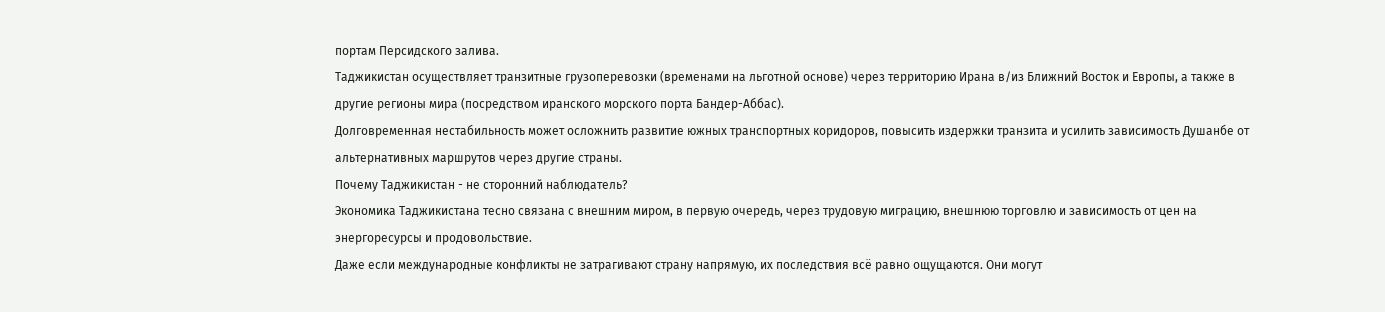портам Персидского залива.
Таджикистан осуществляет транзитные грузоперевозки (временами на льготной основе) через территорию Ирана в/из Ближний Восток и Европы, а также в другие регионы мира (посредством иранского морского порта Бандер-Аббас).
Долговременная нестабильность может осложнить развитие южных транспортных коридоров, повысить издержки транзита и усилить зависимость Душанбе от альтернативных маршрутов через другие страны.
Почему Таджикистан - не сторонний наблюдатель?
Экономика Таджикистана тесно связана с внешним миром, в первую очередь, через трудовую миграцию, внешнюю торговлю и зависимость от цен на энергоресурсы и продовольствие.
Даже если международные конфликты не затрагивают страну напрямую, их последствия всё равно ощущаются. Они могут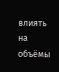влиять на объёмы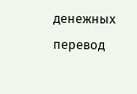денежных перевод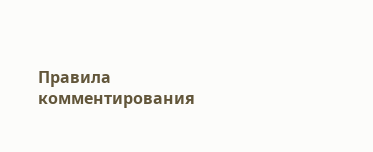Правила комментирования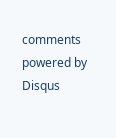comments powered by Disqus